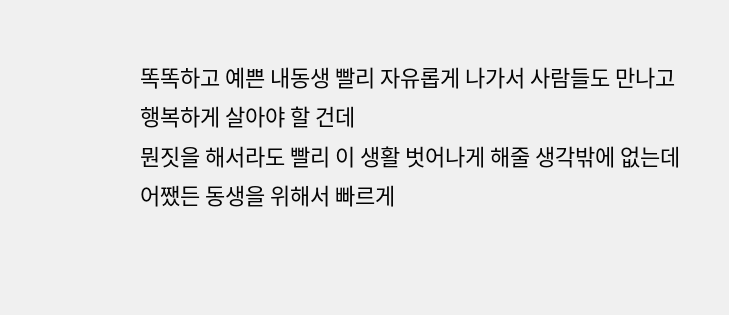똑똑하고 예쁜 내동생 빨리 자유롭게 나가서 사람들도 만나고
행복하게 살아야 할 건데
뭔짓을 해서라도 빨리 이 생활 벗어나게 해줄 생각밖에 없는데
어쨌든 동생을 위해서 빠르게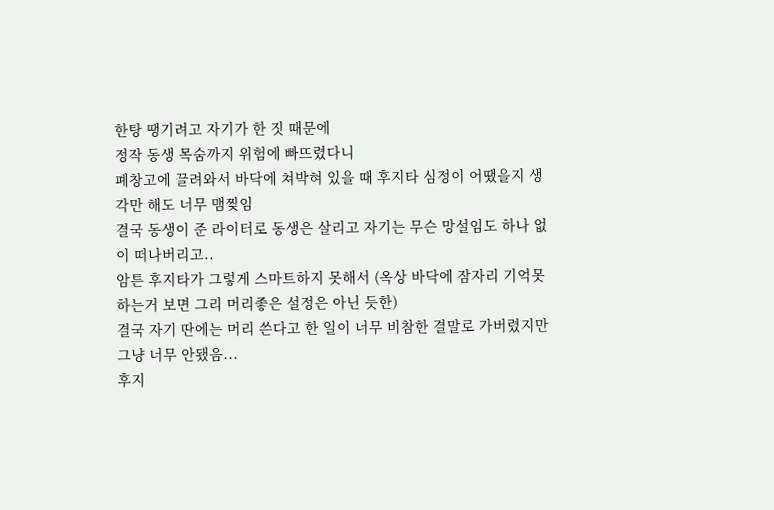한탕 땡기려고 자기가 한 짓 때문에
정작 동생 목숨까지 위험에 빠뜨렸다니
폐창고에 끌려와서 바닥에 쳐박혀 있을 때 후지타 심정이 어땠을지 생각만 해도 너무 맴찢임
결국 동생이 준 라이터로 동생은 살리고 자기는 무슨 망설임도 하나 없이 떠나버리고..
암튼 후지타가 그렇게 스마트하지 못해서 (옥상 바닥에 잠자리 기억못하는거 보면 그리 머리좋은 설정은 아닌 듯한)
결국 자기 딴에는 머리 쓴다고 한 일이 너무 비참한 결말로 가버렸지만
그냥 너무 안됐음...
후지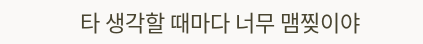타 생각할 때마다 너무 맴찢이야